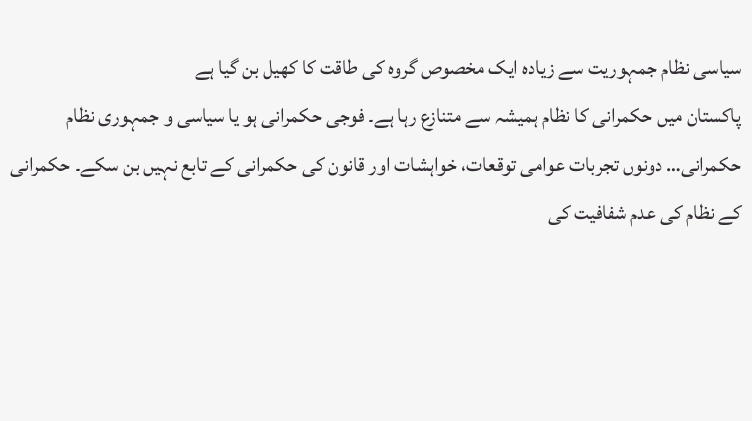سیاسی نظام جمہوریت سے زیادہ ایک مخصوص گروہ کی طاقت کا کھیل بن گیا ہے
پاکستان میں حکمرانی کا نظام ہمیشہ سے متنازع رہا ہے۔ فوجی حکمرانی ہو یا سیاسی و جمہوری نظام حکمرانی… دونوں تجربات عوامی توقعات، خواہشات اور قانون کی حکمرانی کے تابع نہیں بن سکے۔ حکمرانی کے نظام کی عدم شفافیت کی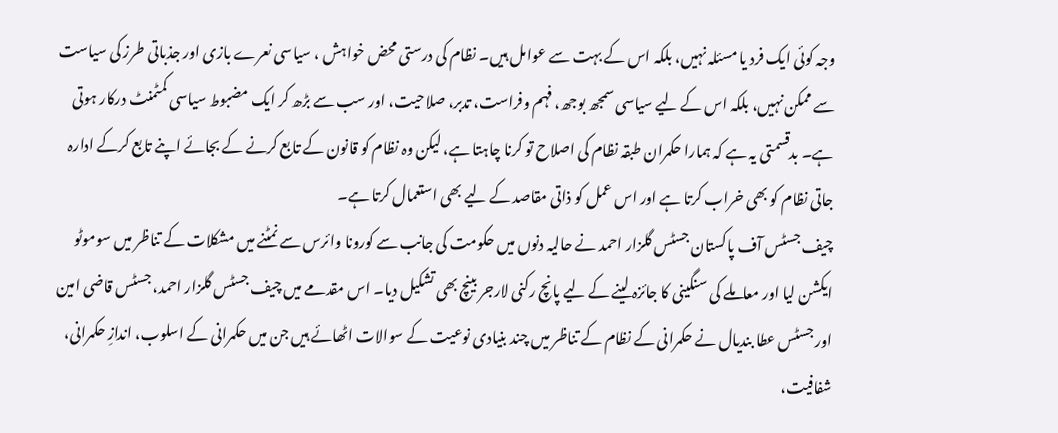وجہ کوئی ایک فرد یا مسئلہ نہیں، بلکہ اس کے بہت سے عوامل ہیں۔ نظام کی درستی محض خواہش ، سیاسی نعرے بازی اور جذباتی طرز کی سیاست سے ممکن نہیں، بلکہ اس کے لیے سیاسی سمجھ بوجھ، فہم وفراست، تدبر، صلاحیت، اور سب سے بڑھ کر ایک مضبوط سیاسی کمٹمنٹ درکار ہوتی ہے۔ بدقسمتی یہ ہے کہ ہمارا حکمران طبقہ نظام کی اصلاح تو کرنا چاہتا ہے، لیکن وہ نظام کو قانون کے تابع کرنے کے بجائے اپنے تابع کرکے ادارہ جاتی نظام کو بھی خراب کرتا ہے اور اس عمل کو ذاتی مقاصد کے لیے بھی استعمال کرتا ہے۔
چیف جسٹس آف پاکستان جسٹس گلزار احمد نے حالیہ دنوں میں حکومت کی جانب سے کورونا وائرس سے نمٹنے میں مشکلات کے تناظر میں سوموٹو ایکشن لیا اور معاملے کی سنگینی کا جائزہ لینے کے لیے پانچ رکنی لارجر بینچ بھی تشکیل دیا۔ اس مقدمے میں چیف جسٹس گلزار احمد، جسٹس قاضی امین اور جسٹس عطا بندیال نے حکمرانی کے نظام کے تناظر میں چند بنیادی نوعیت کے سوالات اٹھائے ہیں جن میں حکمرانی کے اسلوب، اندازِ حکمرانی، شفافیت،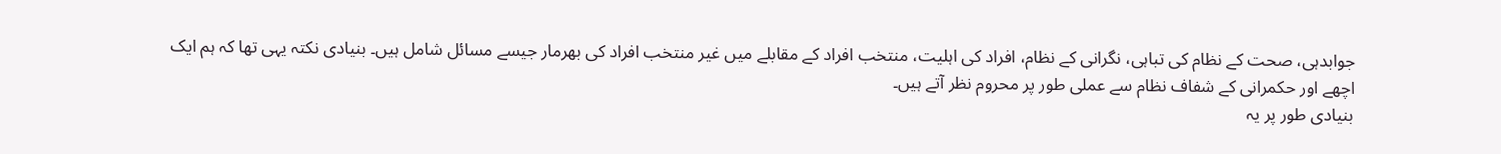جوابدہی، صحت کے نظام کی تباہی، نگرانی کے نظام، افراد کی اہلیت، منتخب افراد کے مقابلے میں غیر منتخب افراد کی بھرمار جیسے مسائل شامل ہیں۔ بنیادی نکتہ یہی تھا کہ ہم ایک اچھے اور حکمرانی کے شفاف نظام سے عملی طور پر محروم نظر آتے ہیں۔
بنیادی طور پر یہ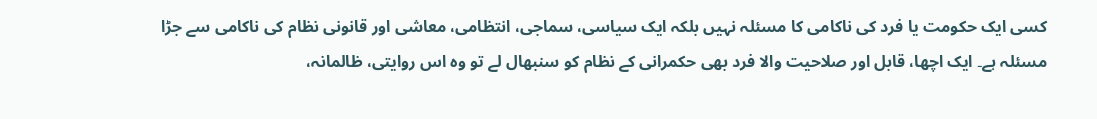کسی ایک حکومت یا فرد کی ناکامی کا مسئلہ نہیں بلکہ ایک سیاسی، سماجی، انتظامی، معاشی اور قانونی نظام کی ناکامی سے جڑا مسئلہ ہے۔ ایک اچھا، قابل اور صلاحیت والا فرد بھی حکمرانی کے نظام کو سنبھال لے تو وہ اس روایتی، ظالمانہ،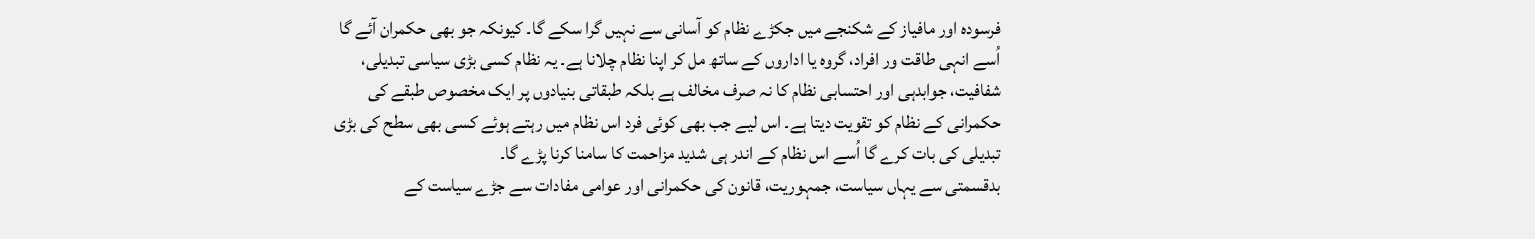فرسودہ اور مافیاز کے شکنجے میں جکڑے نظام کو آسانی سے نہیں گرا سکے گا۔ کیونکہ جو بھی حکمران آئے گا اُسے انہی طاقت ور افراد، گروہ یا اداروں کے ساتھ مل کر اپنا نظام چلانا ہے۔ یہ نظام کسی بڑی سیاسی تبدیلی، شفافیت، جوابدہی اور احتسابی نظام کا نہ صرف مخالف ہے بلکہ طبقاتی بنیادوں پر ایک مخصوص طبقے کی حکمرانی کے نظام کو تقویت دیتا ہے۔ اس لیے جب بھی کوئی فرد اس نظام میں رہتے ہوئے کسی بھی سطح کی بڑی تبدیلی کی بات کرے گا اُسے اس نظام کے اندر ہی شدید مزاحمت کا سامنا کرنا پڑے گا۔
بدقسمتی سے یہاں سیاست، جمہوریت، قانون کی حکمرانی اور عوامی مفادات سے جڑے سیاست کے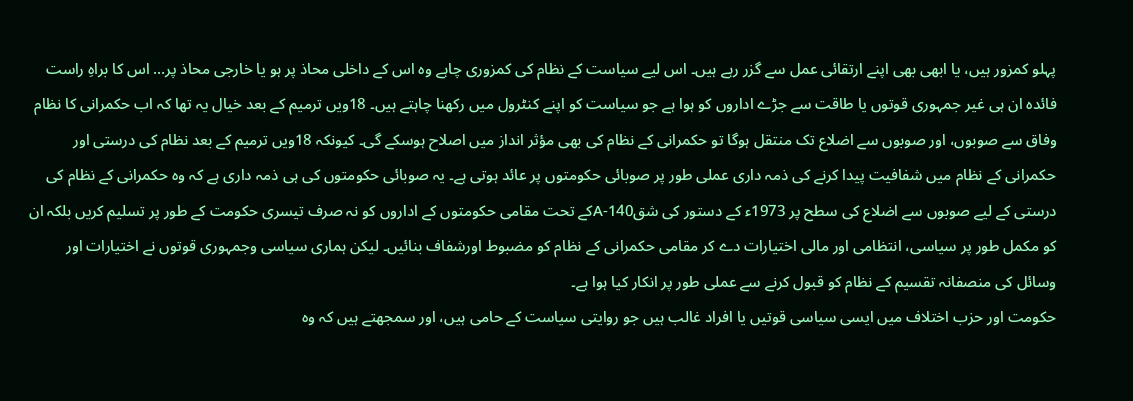پہلو کمزور ہیں، یا ابھی بھی اپنے ارتقائی عمل سے گزر رہے ہیں۔ اس لیے سیاست کے نظام کی کمزوری چاہے وہ اس کے داخلی محاذ پر ہو یا خارجی محاذ پر… اس کا براہِ راست فائدہ ان ہی غیر جمہوری قوتوں یا طاقت سے جڑے اداروں کو ہوا ہے جو سیاست کو اپنے کنٹرول میں رکھنا چاہتے ہیں۔ 18ویں ترمیم کے بعد خیال یہ تھا کہ اب حکمرانی کا نظام وفاق سے صوبوں، اور صوبوں سے اضلاع تک منتقل ہوگا تو حکمرانی کے نظام کی بھی مؤثر انداز میں اصلاح ہوسکے گی۔ کیونکہ 18ویں ترمیم کے بعد نظام کی درستی اور حکمرانی کے نظام میں شفافیت پیدا کرنے کی ذمہ داری عملی طور پر صوبائی حکومتوں پر عائد ہوتی ہے۔ یہ صوبائی حکومتوں کی ہی ذمہ داری ہے کہ وہ حکمرانی کے نظام کی درستی کے لیے صوبوں سے اضلاع کی سطح پر 1973ء کے دستور کی شق140-Aکے تحت مقامی حکومتوں کے اداروں کو نہ صرف تیسری حکومت کے طور پر تسلیم کریں بلکہ ان کو مکمل طور پر سیاسی، انتظامی اور مالی اختیارات دے کر مقامی حکمرانی کے نظام کو مضبوط اورشفاف بنائیں۔ لیکن ہماری سیاسی وجمہوری قوتوں نے اختیارات اور وسائل کی منصفانہ تقسیم کے نظام کو قبول کرنے سے عملی طور پر انکار کیا ہوا ہے۔
حکومت اور حزب اختلاف میں ایسی سیاسی قوتیں یا افراد غالب ہیں جو روایتی سیاست کے حامی ہیں، اور سمجھتے ہیں کہ وہ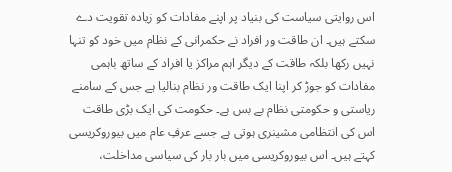اس روایتی سیاست کی بنیاد پر اپنے مفادات کو زیادہ تقویت دے سکتے ہیں۔ ان طاقت ور افراد نے حکمرانی کے نظام میں خود کو تنہا نہیں رکھا بلکہ طاقت کے دیگر اہم مراکز یا افراد کے ساتھ باہمی مفادات کو جوڑ کر اپنا ایک طاقت ور نظام بنالیا ہے جس کے سامنے ریاستی و حکومتی نظام بے بس ہے۔ حکومت کی ایک بڑی طاقت اس کی انتظامی مشینری ہوتی ہے جسے عرفِ عام میں بیوروکریسی کہتے ہیں۔ اس بیوروکریسی میں بار بار کی سیاسی مداخلت،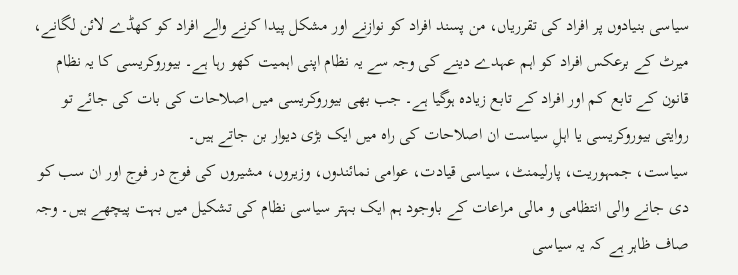سیاسی بنیادوں پر افراد کی تقرریاں، من پسند افراد کو نوازنے اور مشکل پیدا کرنے والے افراد کو کھڈے لائن لگانے، میرٹ کے برعکس افراد کو اہم عہدے دینے کی وجہ سے یہ نظام اپنی اہمیت کھو رہا ہے۔ بیوروکریسی کا یہ نظام قانون کے تابع کم اور افراد کے تابع زیادہ ہوگیا ہے۔ جب بھی بیوروکریسی میں اصلاحات کی بات کی جائے تو روایتی بیوروکریسی یا اہلِ سیاست ان اصلاحات کی راہ میں ایک بڑی دیوار بن جاتے ہیں۔
سیاست، جمہوریت، پارلیمنٹ، سیاسی قیادت، عوامی نمائندوں، وزیروں، مشیروں کی فوج در فوج اور ان سب کو دی جانے والی انتظامی و مالی مراعات کے باوجود ہم ایک بہتر سیاسی نظام کی تشکیل میں بہت پیچھے ہیں۔ وجہ صاف ظاہر ہے کہ یہ سیاسی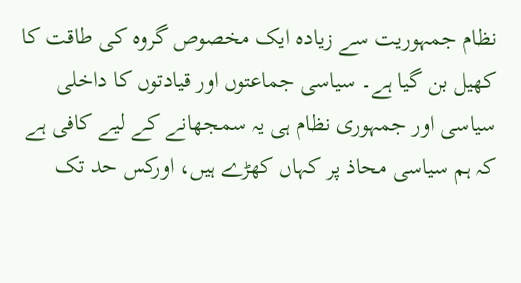نظام جمہوریت سے زیادہ ایک مخصوص گروہ کی طاقت کا کھیل بن گیا ہے۔ سیاسی جماعتوں اور قیادتوں کا داخلی سیاسی اور جمہوری نظام ہی یہ سمجھانے کے لیے کافی ہے کہ ہم سیاسی محاذ پر کہاں کھڑے ہیں، اورکس حد تک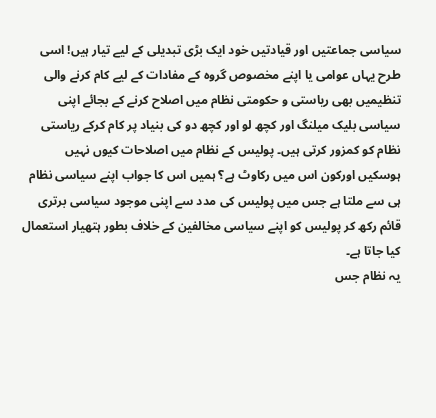سیاسی جماعتیں اور قیادتیں خود ایک بڑی تبدیلی کے لیے تیار ہیں! اسی طرح یہاں عوامی یا اپنے مخصوص گروہ کے مفادات کے لیے کام کرنے والی تنظیمیں بھی ریاستی و حکومتی نظام میں اصلاح کرنے کے بجائے اپنی سیاسی بلیک میلنگ اور کچھ لو اور کچھ دو کی بنیاد پر کام کرکے ریاستی نظام کو کمزور کرتی ہیں۔ پولیس کے نظام میں اصلاحات کیوں نہیں ہوسکیں اورکون اس میں رکاوٹ ہے؟ ہمیں اس کا جواب اپنے سیاسی نظام ہی سے ملتا ہے جس میں پولیس کی مدد سے اپنی موجود سیاسی برتری قائم رکھ کر پولیس کو اپنے سیاسی مخالفین کے خلاف بطور ہتھیار استعمال کیا جاتا ہے۔
یہ نظام جس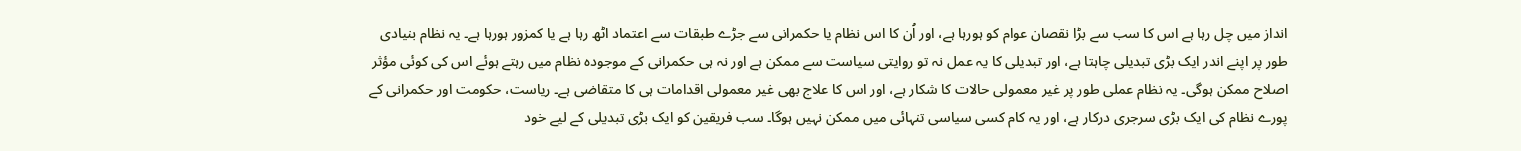انداز میں چل رہا ہے اس کا سب سے بڑا نقصان عوام کو ہورہا ہے، اور اُن کا اس نظام یا حکمرانی سے جڑے طبقات سے اعتماد اٹھ رہا ہے یا کمزور ہورہا ہے۔ یہ نظام بنیادی طور پر اپنے اندر ایک بڑی تبدیلی چاہتا ہے، اور تبدیلی کا یہ عمل نہ تو روایتی سیاست سے ممکن ہے اور نہ ہی حکمرانی کے موجودہ نظام میں رہتے ہوئے اس کی کوئی مؤثر اصلاح ممکن ہوگی۔ یہ نظام عملی طور پر غیر معمولی حالات کا شکار ہے، اور اس کا علاج بھی غیر معمولی اقدامات ہی کا متقاضی ہے۔ ریاست، حکومت اور حکمرانی کے پورے نظام کی ایک بڑی سرجری درکار ہے، اور یہ کام کسی سیاسی تنہائی میں ممکن نہیں ہوگا۔ سب فریقین کو ایک بڑی تبدیلی کے لیے خود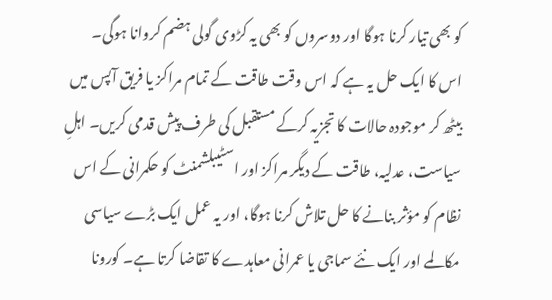کو بھی تیار کرنا ہوگا اور دوسروں کو بھی یہ کڑوی گولی ہضم کروانا ہوگی۔
اس کا ایک حل یہ ہے کہ اس وقت طاقت کے تمام مراکز یا فریق آپس میں بیٹھ کر موجودہ حالات کا تجزیہ کرکے مستقبل کی طرف پیش قدمی کریں۔ اہلِ سیاست، عدلیہ، طاقت کے دیگر مراکز اور اسٹیبلشمنٹ کو حکمرانی کے اس نظام کو مؤثر بنانے کا حل تلاش کرنا ہوگا، اور یہ عمل ایک بڑے سیاسی مکالمے اور ایک نئے سماجی یا عمرانی معاہدے کا تقاضا کرتا ہے۔ کورونا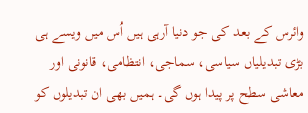وائرس کے بعد کی جو دنیا آرہی ہیں اُس میں ویسے ہی بڑی تبدیلیاں سیاسی، سماجی، انتظامی، قانونی اور معاشی سطح پر پیدا ہوں گی۔ ہمیں بھی ان تبدیلوں کو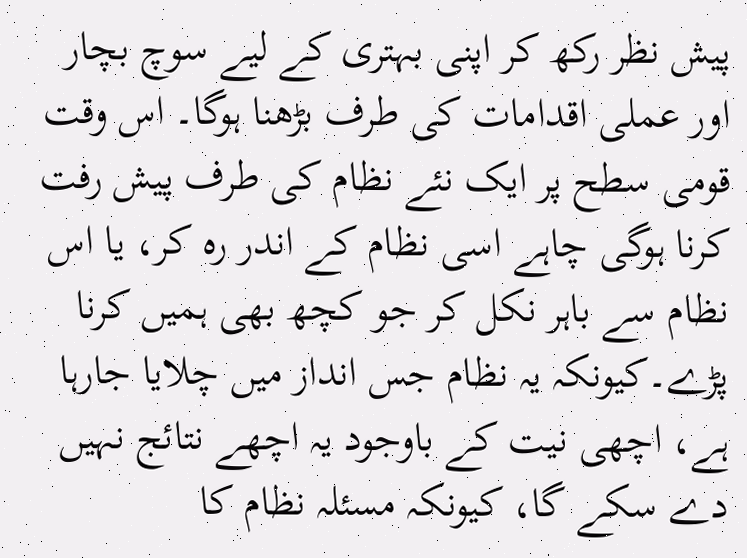پیش نظر رکھ کر اپنی بہتری کے لیے سوچ بچار اور عملی اقدامات کی طرف بڑھنا ہوگا۔ اس وقت قومی سطح پر ایک نئے نظام کی طرف پیش رفت کرنا ہوگی چاہے اسی نظام کے اندر رہ کر، یا اس نظام سے باہر نکل کر جو کچھ بھی ہمیں کرنا پڑے۔کیونکہ یہ نظام جس انداز میں چلایا جارہا ہے، اچھی نیت کے باوجود یہ اچھے نتائج نہیں دے سکے گا، کیونکہ مسئلہ نظام کا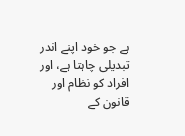ہے جو خود اپنے اندر تبدیلی چاہتا ہے، اور افراد کو نظام اور قانون کے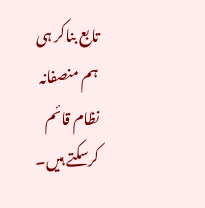تابع بناکر ہی ہم منصفانہ نظام قائم کرسکتے ہیں۔